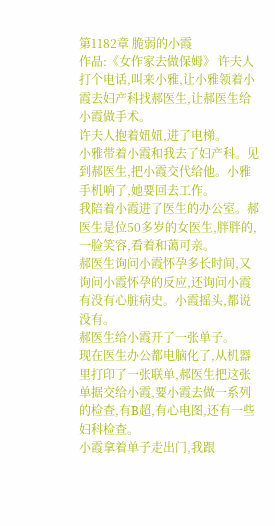第1182章 脆弱的小霞
作品:《女作家去做保姆》 许夫人打个电话,叫来小雅,让小雅领着小霞去妇产科找郝医生,让郝医生给小霞做手术。
许夫人抱着妞妞,进了电梯。
小雅带着小霞和我去了妇产科。见到郝医生,把小霞交代给他。小雅手机响了,她要回去工作。
我陪着小霞进了医生的办公室。郝医生是位50多岁的女医生,胖胖的,一脸笑容,看着和蔼可亲。
郝医生询问小霞怀孕多长时间,又询问小霞怀孕的反应,还询问小霞有没有心脏病史。小霞摇头,都说没有。
郝医生给小霞开了一张单子。
现在医生办公都电脑化了,从机器里打印了一张联单,郝医生把这张单据交给小霞,要小霞去做一系列的检查,有B超,有心电图,还有一些妇科检查。
小霞拿着单子走出门,我跟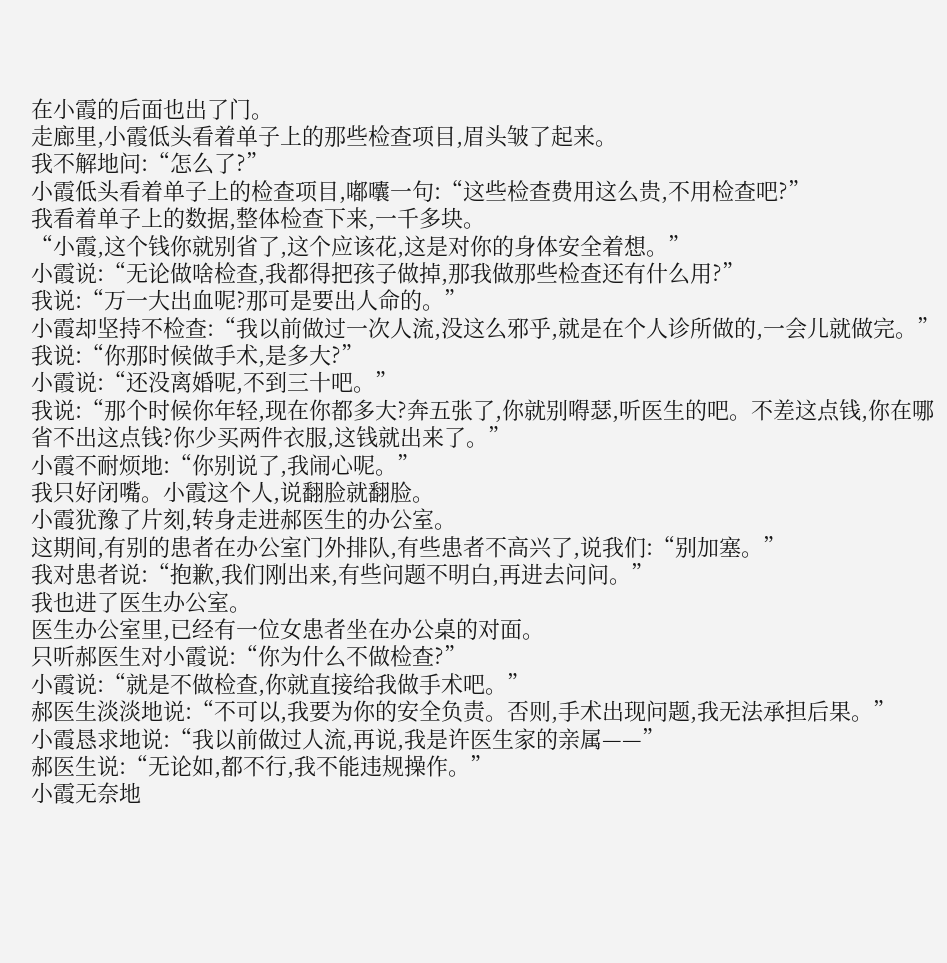在小霞的后面也出了门。
走廊里,小霞低头看着单子上的那些检查项目,眉头皱了起来。
我不解地问:“怎么了?”
小霞低头看着单子上的检查项目,嘟囔一句:“这些检查费用这么贵,不用检查吧?”
我看着单子上的数据,整体检查下来,一千多块。
“小霞,这个钱你就别省了,这个应该花,这是对你的身体安全着想。”
小霞说:“无论做啥检查,我都得把孩子做掉,那我做那些检查还有什么用?”
我说:“万一大出血呢?那可是要出人命的。”
小霞却坚持不检查:“我以前做过一次人流,没这么邪乎,就是在个人诊所做的,一会儿就做完。”
我说:“你那时候做手术,是多大?”
小霞说:“还没离婚呢,不到三十吧。”
我说:“那个时候你年轻,现在你都多大?奔五张了,你就别嘚瑟,听医生的吧。不差这点钱,你在哪省不出这点钱?你少买两件衣服,这钱就出来了。”
小霞不耐烦地:“你别说了,我闹心呢。”
我只好闭嘴。小霞这个人,说翻脸就翻脸。
小霞犹豫了片刻,转身走进郝医生的办公室。
这期间,有别的患者在办公室门外排队,有些患者不高兴了,说我们:“别加塞。”
我对患者说:“抱歉,我们刚出来,有些问题不明白,再进去问问。”
我也进了医生办公室。
医生办公室里,已经有一位女患者坐在办公桌的对面。
只听郝医生对小霞说:“你为什么不做检查?”
小霞说:“就是不做检查,你就直接给我做手术吧。”
郝医生淡淡地说:“不可以,我要为你的安全负责。否则,手术出现问题,我无法承担后果。”
小霞恳求地说:“我以前做过人流,再说,我是许医生家的亲属——”
郝医生说:“无论如,都不行,我不能违规操作。”
小霞无奈地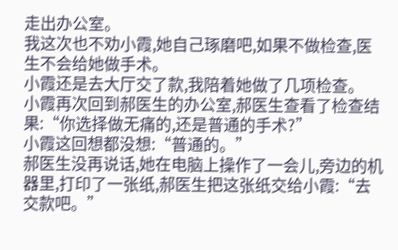走出办公室。
我这次也不劝小霞,她自己琢磨吧,如果不做检查,医生不会给她做手术。
小霞还是去大厅交了款,我陪着她做了几项检查。
小霞再次回到郝医生的办公室,郝医生查看了检查结果:“你选择做无痛的,还是普通的手术?”
小霞这回想都没想:“普通的。”
郝医生没再说话,她在电脑上操作了一会儿,旁边的机器里,打印了一张纸,郝医生把这张纸交给小霞:“去交款吧。”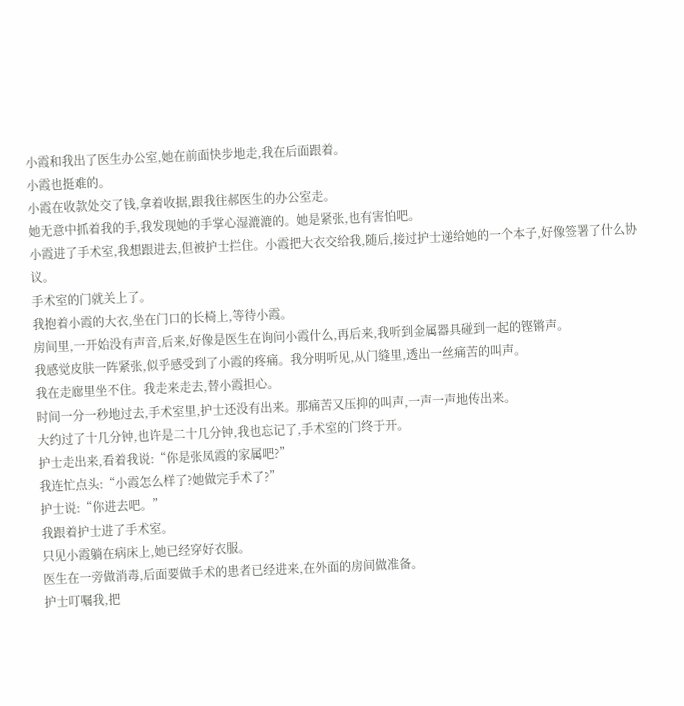小霞和我出了医生办公室,她在前面快步地走,我在后面跟着。
小霞也挺难的。
小霞在收款处交了钱,拿着收据,跟我往郝医生的办公室走。
她无意中抓着我的手,我发现她的手掌心湿漉漉的。她是紧张,也有害怕吧。
小霞进了手术室,我想跟进去,但被护士拦住。小霞把大衣交给我,随后,接过护士递给她的一个本子,好像签署了什么协议。
手术室的门就关上了。
我抱着小霞的大衣,坐在门口的长椅上,等待小霞。
房间里,一开始没有声音,后来,好像是医生在询问小霞什么,再后来,我听到金属器具碰到一起的铿锵声。
我感觉皮肤一阵紧张,似乎感受到了小霞的疼痛。我分明听见,从门缝里,透出一丝痛苦的叫声。
我在走廊里坐不住。我走来走去,替小霞担心。
时间一分一秒地过去,手术室里,护士还没有出来。那痛苦又压抑的叫声,一声一声地传出来。
大约过了十几分钟,也许是二十几分钟,我也忘记了,手术室的门终于开。
护士走出来,看着我说:“你是张凤霞的家属吧?”
我连忙点头:“小霞怎么样了?她做完手术了?”
护士说:“你进去吧。”
我跟着护士进了手术室。
只见小霞躺在病床上,她已经穿好衣服。
医生在一旁做消毒,后面要做手术的患者已经进来,在外面的房间做准备。
护士叮嘱我,把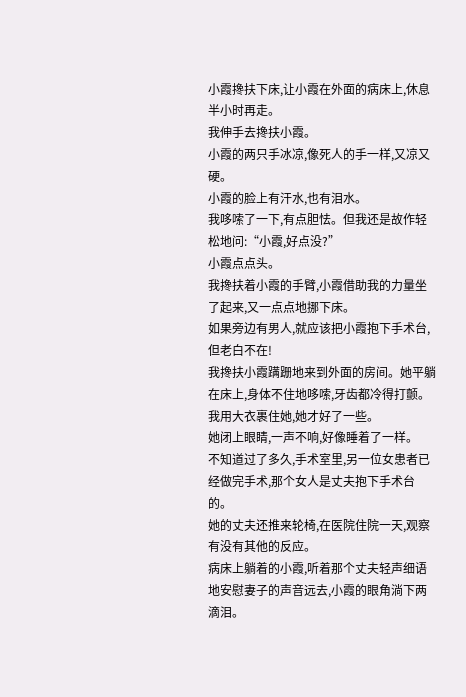小霞搀扶下床,让小霞在外面的病床上,休息半小时再走。
我伸手去搀扶小霞。
小霞的两只手冰凉,像死人的手一样,又凉又硬。
小霞的脸上有汗水,也有泪水。
我哆嗦了一下,有点胆怯。但我还是故作轻松地问:“小霞,好点没?”
小霞点点头。
我搀扶着小霞的手臂,小霞借助我的力量坐了起来,又一点点地挪下床。
如果旁边有男人,就应该把小霞抱下手术台,但老白不在!
我搀扶小霞蹒跚地来到外面的房间。她平躺在床上,身体不住地哆嗦,牙齿都冷得打颤。我用大衣裹住她,她才好了一些。
她闭上眼睛,一声不响,好像睡着了一样。
不知道过了多久,手术室里,另一位女患者已经做完手术,那个女人是丈夫抱下手术台的。
她的丈夫还推来轮椅,在医院住院一天,观察有没有其他的反应。
病床上躺着的小霞,听着那个丈夫轻声细语地安慰妻子的声音远去,小霞的眼角淌下两滴泪。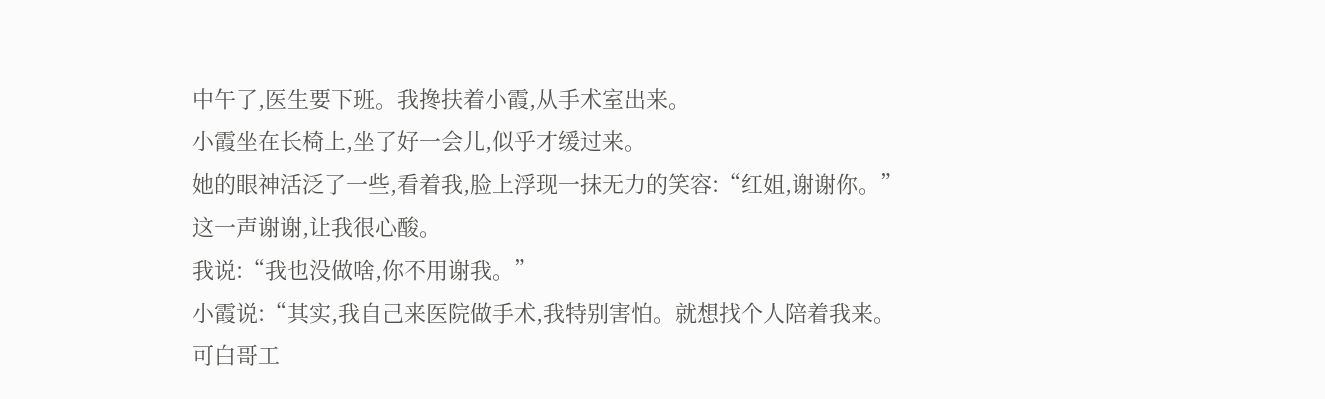中午了,医生要下班。我搀扶着小霞,从手术室出来。
小霞坐在长椅上,坐了好一会儿,似乎才缓过来。
她的眼神活泛了一些,看着我,脸上浮现一抹无力的笑容:“红姐,谢谢你。”
这一声谢谢,让我很心酸。
我说:“我也没做啥,你不用谢我。”
小霞说:“其实,我自己来医院做手术,我特别害怕。就想找个人陪着我来。可白哥工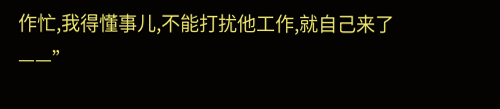作忙,我得懂事儿,不能打扰他工作,就自己来了——”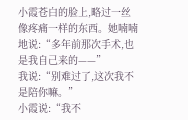小霞苍白的脸上,略过一丝像疼痛一样的东西。她喃喃地说:“多年前那次手术,也是我自己来的——”
我说:“别难过了,这次我不是陪你嘛。”
小霞说:“我不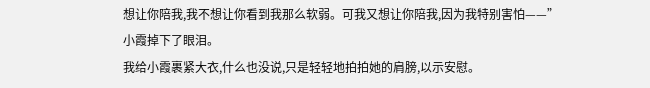想让你陪我,我不想让你看到我那么软弱。可我又想让你陪我,因为我特别害怕——”
小霞掉下了眼泪。
我给小霞裹紧大衣,什么也没说,只是轻轻地拍拍她的肩膀,以示安慰。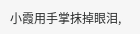小霞用手掌抹掉眼泪,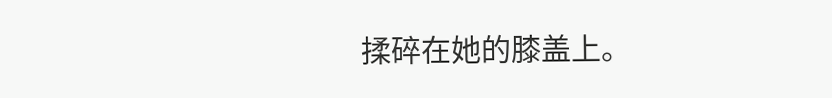揉碎在她的膝盖上。